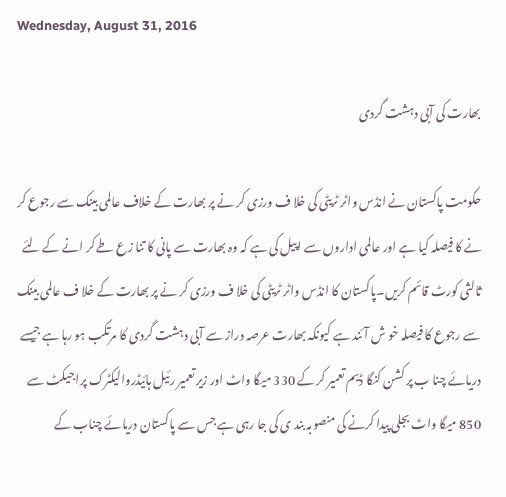Wednesday, August 31, 2016

بھارت کی آبی دہشت گردی

حکومت پاکستان نے انڈس واٹر ٹریٹی کی خلا ف ورزی کر نے پر بھارت کے خلاف عالمی بینک سے رجوع کر نے کا فیصلہ کیا ہے اور عالمی اداروں سے اپیل کی ہے کہ وہ بھارت سے پانی کا تنا زع طے کر انے کے لئے ثالثی کورٹ قائم کریں۔پاکستان کا انڈس واٹر ٹریٹی کی خلا ف ورزی کر نے پر بھارت کے خلا ف عالمی بینک سے رجوع کا فیصلہ خو ش آئند ہے کیونکہ بھارت عرصہ دراز سے آبی دہشت گردی کا مرتکب ہو رہا ہے جیسے دریائے چنا ب پر کشن کنگا ڈیم تعمیر کر کے 330 میگا واٹ اور زیر تعمیر رئیل ہائیڈروالیکٹرک پراجیکٹ سے 850 میگا واٹ بجلی پیدا کرنے کی منصوبہ بند ی کی جا رہی ہے جس سے پاکستان دریائے چناب کے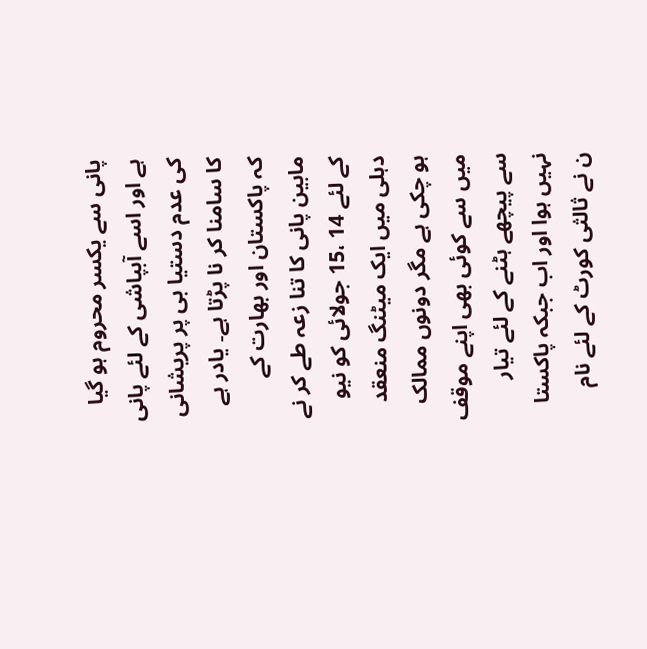پانی سے یکسر محروم ہو گیا ہے اور اسے آبپاشی کے لئے پانی کی عدم دستیا بی پر پریشانی کا سامنا کر نا پڑتا ہے۔ یادر ہے کہ پاکستان اور بھارت کے مابین پانی کا تنا زعہ طے کر نے کے لئے 14 ،15 جولائی کو نیو دہلی میں ایک میٹنگ منعقد ہو چکی ہے مگر دونوں ممالک میں سے کوئی بھی اپنے موقف سے پیچھے ہٹنے کے لئے تیار نہیں ہوا اور اب جبکہ پاکستا ن نے ثالثی کورٹ کے لئے نام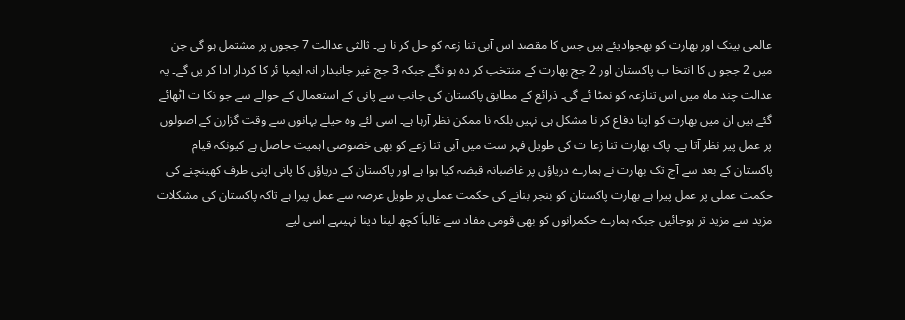عالمی بینک اور بھارت کو بھجوادیئے ہیں جس کا مقصد اس آبی تنا زعہ کو حل کر نا ہے۔ ثالثی عدالت 7 ججوں پر مشتمل ہو گی جن میں 2 ججو ں کا انتخا ب پاکستان اور 2 جج بھارت کے منتخب کر دہ ہو نگے جبکہ 3 جج غیر جانبدار انہ ایمپا ئر کا کردار ادا کر یں گے۔ یہ عدالت چند ماہ میں اس تنازعہ کو نمٹا ئے گی۔ ذرائع کے مطابق پاکستان کی جانب سے پانی کے استعمال کے حوالے سے جو نکا ت اٹھائے گئے ہیں ان میں بھارت کو اپنا دفاع کر نا مشکل ہی نہیں بلکہ نا ممکن نظر آرہا ہے۔ اسی لئے وہ حیلے بہانوں سے وقت گزارن کے اصولوں پر عمل پیر نظر آتا ہے۔ پاک بھارت تنا زعا ت کی طویل فہر ست میں آبی تنا زعے کو بھی خصوصی اہمیت حاصل ہے کیونکہ قیام پاکستان کے بعد سے آج تک بھارت نے ہمارے دریاؤں پر غاضبانہ قبضہ کیا ہوا ہے اور پاکستان کے دریاؤں کا پانی اپنی طرف کھینچنے کی حکمت عملی پر عمل پیرا ہے بھارت پاکستان کو بنجر بنانے کی حکمت عملی پر طویل عرصہ سے عمل پیرا ہے تاکہ پاکستان کی مشکلات مزید سے مزید تر ہوجائیں جبکہ ہمارے حکمرانوں کو بھی قومی مفاد سے غالباَ کچھ لینا دینا نہیںہے اسی لیے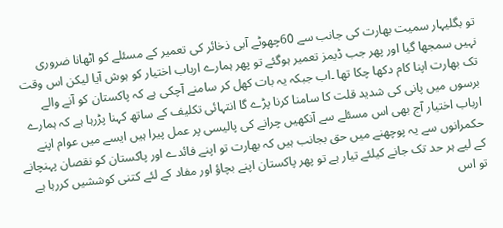تو بگلیہار سمیت بھارت کی جانب سے 60چھوٹے آبی ذخائر کی تعمیر کے مسئلے کو اٹھانا ضروری نہیں سمجھا گیا اور پھر جب ڈیمز تعمیر ہوگئے تو پھر ہمارے ارباب اختیار کو ہوش آیا لیکن اس وقت تک بھارت اپنا کام دکھا چکا تھا ۔اب جبکہ یہ بات کھل کر سامنے آچکی ہے کہ پاکستان کو آنے والے برسوں میں پانی کی شدید قلت کا سامنا کرنا پڑے گا انتہائی تکلیف کے ساتھ کہنا پڑرہا ہے کہ ہمارے ارباب اختیار آج بھی اس مسئلے سے آنکھیں چرانے کی پالیسی پر عمل پیرا ہیں ایسے میں عوام اپنے حکمرانوں سے یہ پوچھنے میں حق بجانب ہیں کہ بھارت تو اپنے فائدے اور پاکستان کو نقصان پہنچانے کے لیے ہر حد تک جانے کیلئے تیار ہے تو پھر پاکستان اپنے بچاؤ اور مفاد کے لئے کتنی کوششیں کررہا ہے تو اس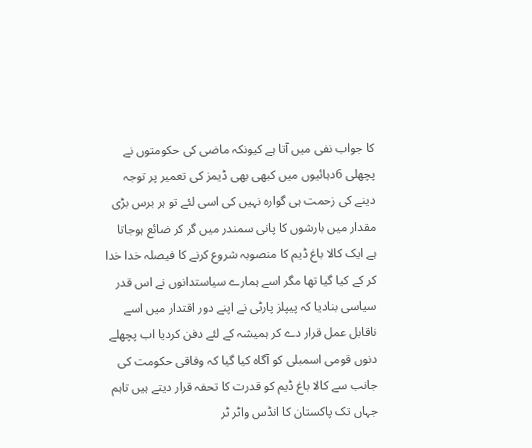کا جواب نفی میں آتا ہے کیونکہ ماضی کی حکومتوں نے پچھلی 6دہائیوں میں کبھی بھی ڈیمز کی تعمیر پر توجہ دینے کی زحمت ہی گوارہ نہیں کی اسی لئے تو ہر برس بڑی مقدار میں بارشوں کا پانی سمندر میں گر کر ضائع ہوجاتا ہے ایک کالا باغ ڈیم کا منصوبہ شروع کرنے کا فیصلہ خدا خدا کر کے کیا گیا تھا مگر اسے ہمارے سیاستدانوں نے اس قدر سیاسی بنادیا کہ پیپلز پارٹی نے اپنے دور اقتدار میں اسے ناقابل عمل قرار دے کر ہمیشہ کے لئے دفن کردیا اب پچھلے دنوں قومی اسمبلی کو آگاہ کیا گیا کہ وفاقی حکومت کی جانب سے کالا باغ ڈیم کو قدرت کا تحفہ قرار دیتے ہیں تاہم جہاں تک پاکستان کا انڈس واٹر ٹر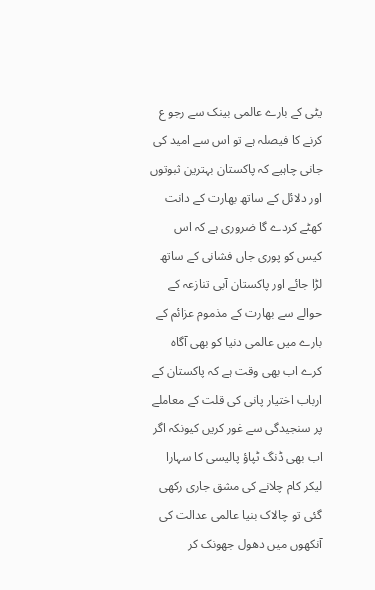یٹی کے بارے عالمی بینک سے رجو ع کرنے کا فیصلہ ہے تو اس سے امید کی جانی چاہیے کہ پاکستان بہترین ثبوتوں اور دلائل کے ساتھ بھارت کے دانت کھٹے کردے گا ضروری ہے کہ اس کیس کو پوری جاں فشانی کے ساتھ لڑا جائے اور پاکستان آبی تنازعہ کے حوالے سے بھارت کے مذموم عزائم کے بارے میں عالمی دنیا کو بھی آگاہ کرے اب بھی وقت ہے کہ پاکستان کے ارباب اختیار پانی کی قلت کے معاملے پر سنجیدگی سے غور کریں کیونکہ اگر اب بھی ڈنگ ٹپاؤ پالیسی کا سہارا لیکر کام چلانے کی مشق جاری رکھی گئی تو چالاک بنیا عالمی عدالت کی آنکھوں میں دھول جھونک کر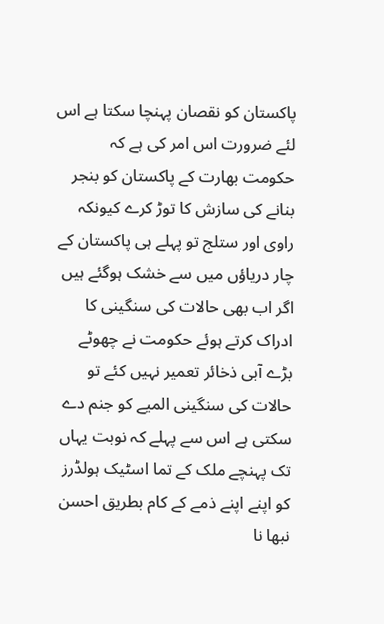پاکستان کو نقصان پہنچا سکتا ہے اس لئے ضرورت اس امر کی ہے کہ حکومت بھارت کے پاکستان کو بنجر بنانے کی سازش کا توڑ کرے کیونکہ راوی اور ستلج تو پہلے ہی پاکستان کے چار دریاؤں میں سے خشک ہوگئے ہیں اگر اب بھی حالات کی سنگینی کا ادراک کرتے ہوئے حکومت نے چھوٹے بڑے آبی ذخائر تعمیر نہیں کئے تو حالات کی سنگینی المیے کو جنم دے سکتی ہے اس سے پہلے کہ نوبت یہاں تک پہنچے ملک کے تما اسٹیک ہولڈرز کو اپنے اپنے ذمے کے کام بطریق احسن نبھا نا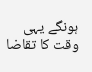ہونگے یہی وقت کا تقاضا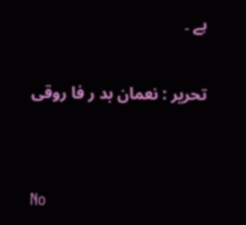ہے ۔

تحریر : نعمان بد ر فا روقی


No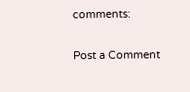comments:

Post a Comment